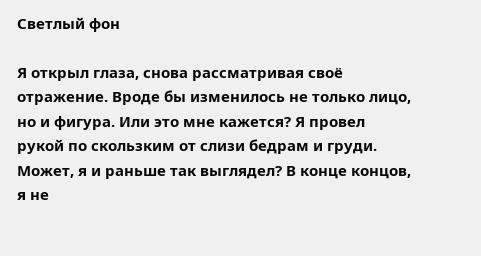Светлый фон

Я открыл глаза, снова рассматривая своё отражение. Вроде бы изменилось не только лицо, но и фигура. Или это мне кажется? Я провел рукой по скользким от слизи бедрам и груди. Может, я и раньше так выглядел? В конце концов, я не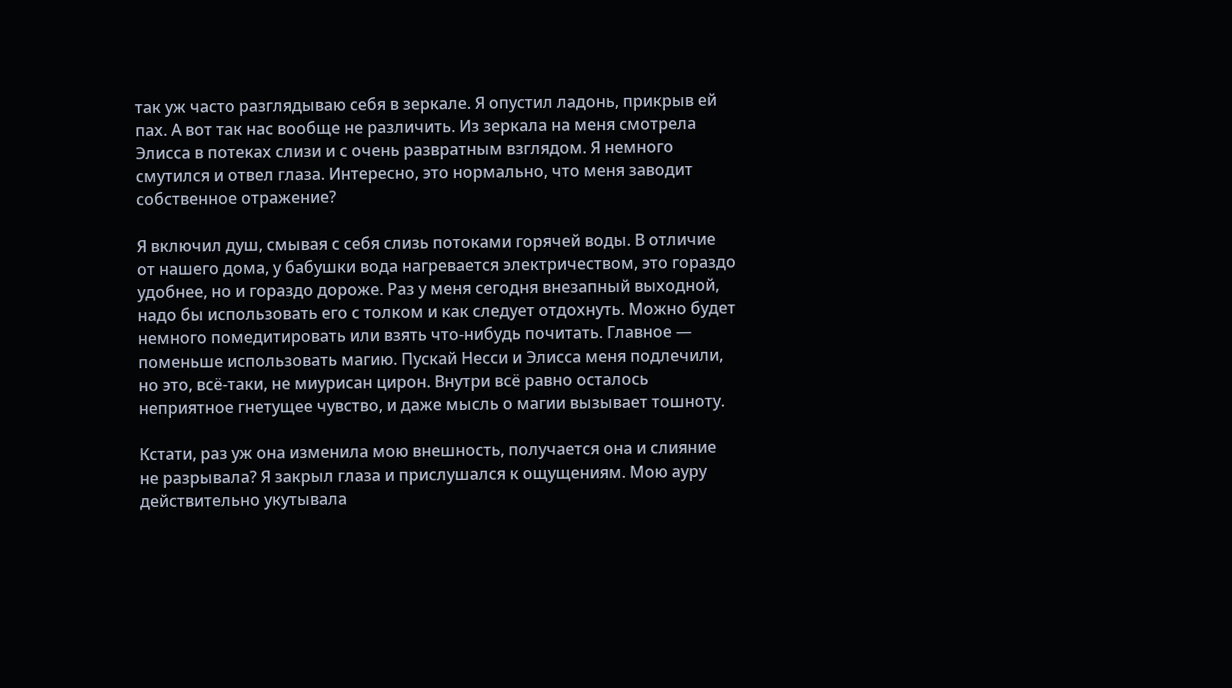так уж часто разглядываю себя в зеркале. Я опустил ладонь, прикрыв ей пах. А вот так нас вообще не различить. Из зеркала на меня смотрела Элисса в потеках слизи и с очень развратным взглядом. Я немного смутился и отвел глаза. Интересно, это нормально, что меня заводит собственное отражение?

Я включил душ, смывая с себя слизь потоками горячей воды. В отличие от нашего дома, у бабушки вода нагревается электричеством, это гораздо удобнее, но и гораздо дороже. Раз у меня сегодня внезапный выходной, надо бы использовать его с толком и как следует отдохнуть. Можно будет немного помедитировать или взять что-нибудь почитать. Главное — поменьше использовать магию. Пускай Несси и Элисса меня подлечили, но это, всё-таки, не миурисан цирон. Внутри всё равно осталось неприятное гнетущее чувство, и даже мысль о магии вызывает тошноту.

Кстати, раз уж она изменила мою внешность, получается она и слияние не разрывала? Я закрыл глаза и прислушался к ощущениям. Мою ауру действительно укутывала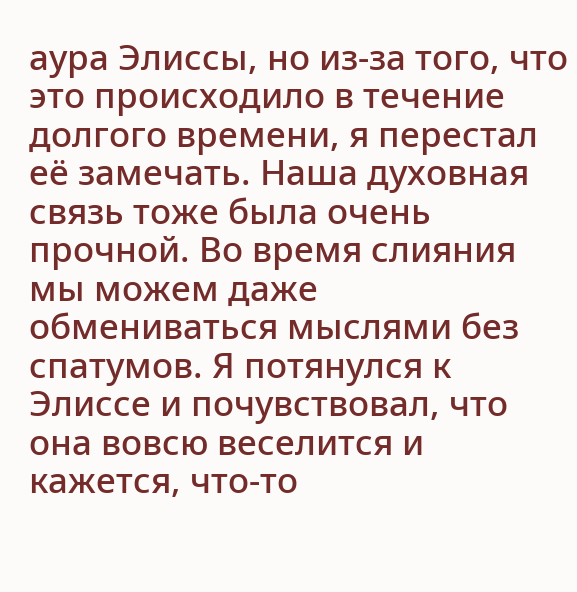аура Элиссы, но из-за того, что это происходило в течение долгого времени, я перестал её замечать. Наша духовная связь тоже была очень прочной. Во время слияния мы можем даже обмениваться мыслями без спатумов. Я потянулся к Элиссе и почувствовал, что она вовсю веселится и кажется, что-то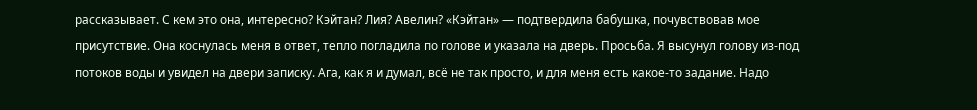рассказывает. С кем это она, интересно? Кэйтан? Лия? Авелин? «Кэйтан» — подтвердила бабушка, почувствовав мое присутствие. Она коснулась меня в ответ, тепло погладила по голове и указала на дверь. Просьба. Я высунул голову из-под потоков воды и увидел на двери записку. Ага, как я и думал, всё не так просто, и для меня есть какое-то задание. Надо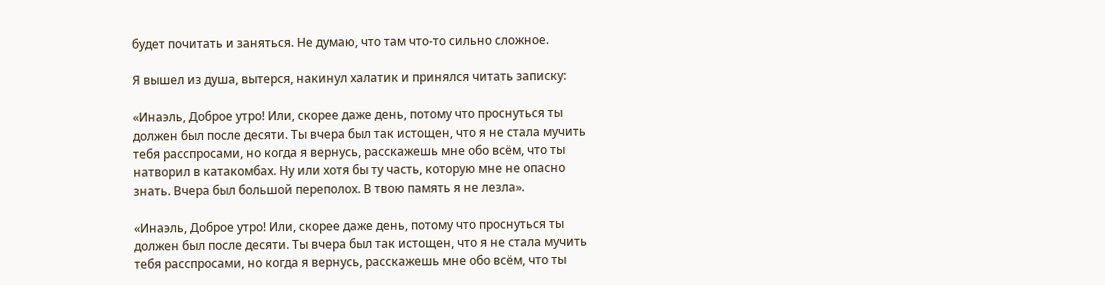будет почитать и заняться. Не думаю, что там что-то сильно сложное.

Я вышел из душа, вытерся, накинул халатик и принялся читать записку:

«Инаэль, Доброе утро! Или, скорее даже день, потому что проснуться ты должен был после десяти. Ты вчера был так истощен, что я не стала мучить тебя расспросами, но когда я вернусь, расскажешь мне обо всём, что ты натворил в катакомбах. Ну или хотя бы ту часть, которую мне не опасно знать. Вчера был большой переполох. В твою память я не лезла».

«Инаэль, Доброе утро! Или, скорее даже день, потому что проснуться ты должен был после десяти. Ты вчера был так истощен, что я не стала мучить тебя расспросами, но когда я вернусь, расскажешь мне обо всём, что ты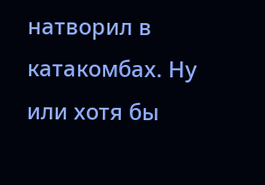натворил в катакомбах. Ну или хотя бы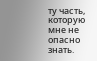ту часть, которую мне не опасно знать.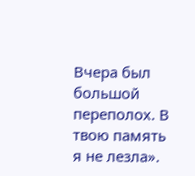Вчера был большой переполох. В твою память я не лезла».